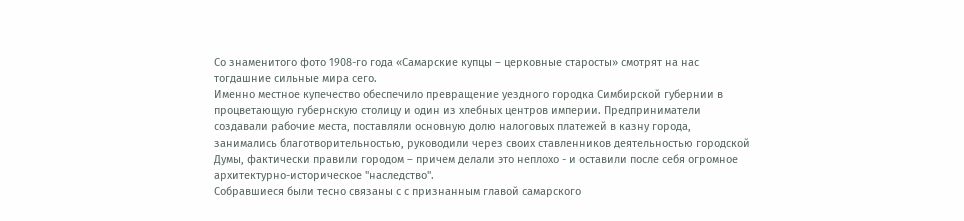Со знаменитого фото 1908-го года «Самарские купцы – церковные старосты» смотрят на нас тогдашние сильные мира сего.
Именно местное купечество обеспечило превращение уездного городка Симбирской губернии в процветающую губернскую столицу и один из хлебных центров империи. Предприниматели создавали рабочие места, поставляли основную долю налоговых платежей в казну города, занимались благотворительностью, руководили через своих ставленников деятельностью городской Думы, фактически правили городом – причем делали это неплохо - и оставили после себя огромное архитектурно-историческое "наследство".
Собравшиеся были тесно связаны с с признанным главой самарского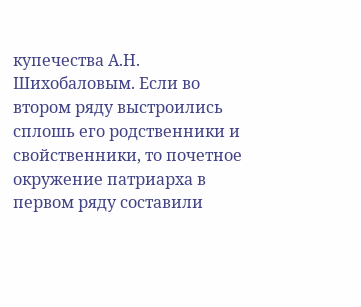купечества А.Н. Шихобаловым. Если во втором ряду выстроились сплошь его родственники и свойственники, то почетное окружение патриарха в первом ряду составили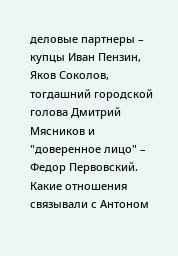деловые партнеры – купцы Иван Пензин, Яков Соколов, тогдашний городской голова Дмитрий Мясников и "доверенное лицо" – Федор Первовский.
Какие отношения связывали с Антоном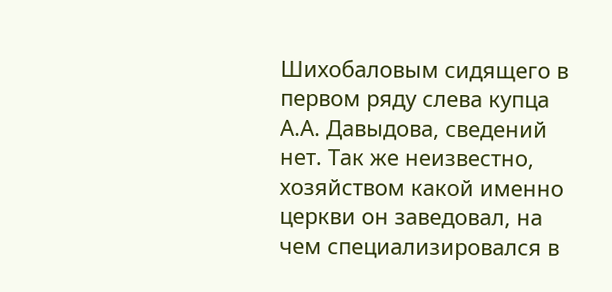Шихобаловым сидящего в первом ряду слева купца А.А. Давыдова, сведений нет. Так же неизвестно, хозяйством какой именно церкви он заведовал, на чем специализировался в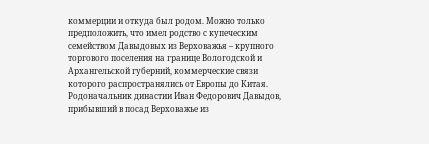коммерции и откуда был родом. Можно только предположить, что имел родство с купеческим семейством Давыдовых из Верховажья – крупного торгового поселения на границе Вологодской и Архангельской губерний, коммерческие связи которого распространялись от Европы до Китая.
Родоначальник династии Иван Федорович Давыдов, прибывший в посад Верховажье из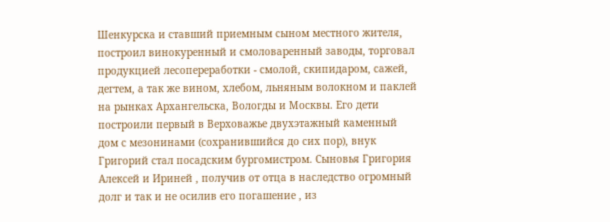Шенкурска и ставший приемным сыном местного жителя, построил винокуренный и смоловаренный заводы, торговал продукцией лесопереработки - смолой, скипидаром, сажей, дегтем, а так же вином, хлебом, льняным волокном и паклей на рынках Архангельска, Вологды и Москвы. Его дети построили первый в Верховажье двухэтажный каменный дом с мезонинами (сохранившийся до сих пор), внук Григорий стал посадским бургомистром. Сыновья Григория Алексей и Ириней , получив от отца в наследство огромный долг и так и не осилив его погашение , из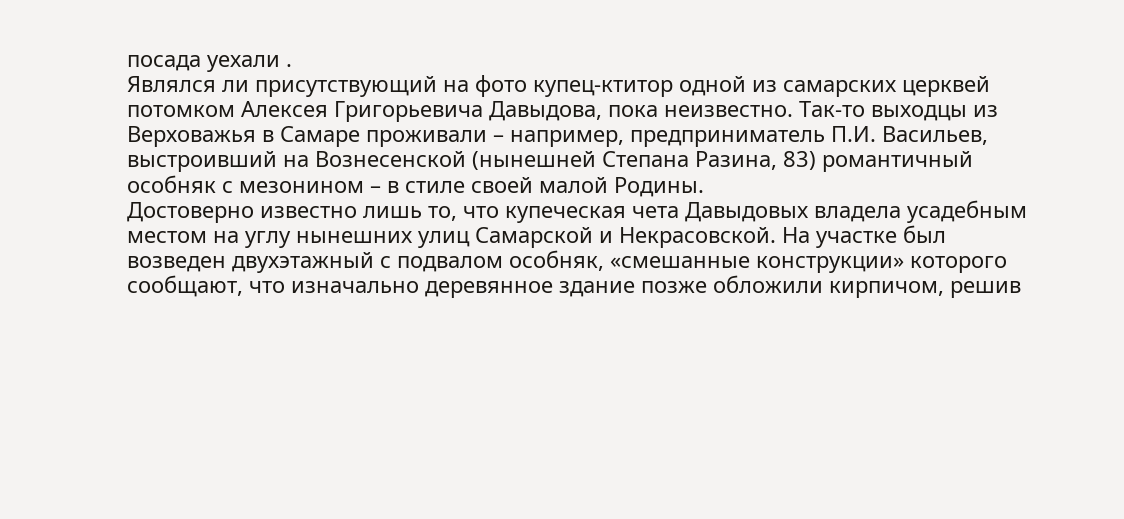посада уехали .
Являлся ли присутствующий на фото купец-ктитор одной из самарских церквей потомком Алексея Григорьевича Давыдова, пока неизвестно. Так-то выходцы из Верховажья в Самаре проживали – например, предприниматель П.И. Васильев, выстроивший на Вознесенской (нынешней Степана Разина, 83) романтичный особняк с мезонином – в стиле своей малой Родины.
Достоверно известно лишь то, что купеческая чета Давыдовых владела усадебным местом на углу нынешних улиц Самарской и Некрасовской. На участке был возведен двухэтажный с подвалом особняк, «смешанные конструкции» которого сообщают, что изначально деревянное здание позже обложили кирпичом, решив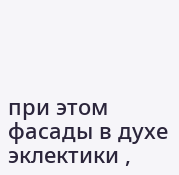при этом фасады в духе эклектики ,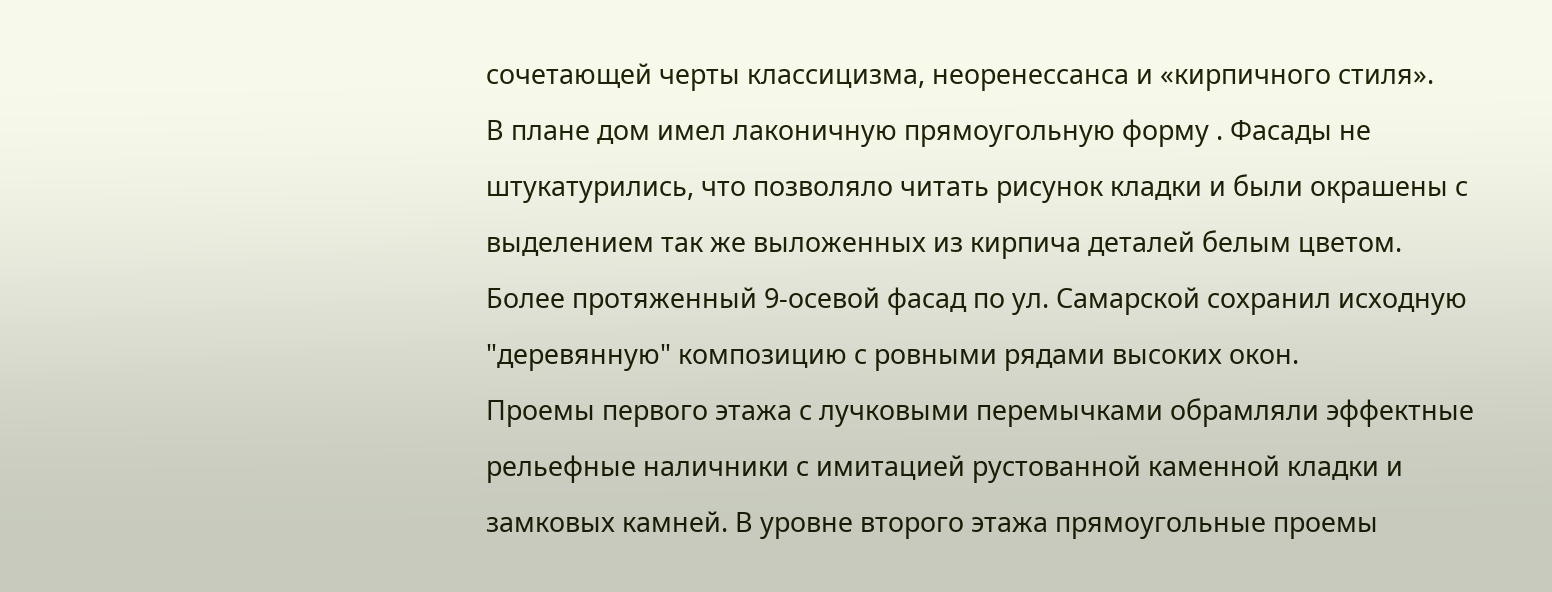сочетающей черты классицизма, неоренессанса и «кирпичного стиля».
В плане дом имел лаконичную прямоугольную форму . Фасады не штукатурились, что позволяло читать рисунок кладки и были окрашены с выделением так же выложенных из кирпича деталей белым цветом. Более протяженный 9-осевой фасад по ул. Самарской сохранил исходную "деревянную" композицию с ровными рядами высоких окон.
Проемы первого этажа с лучковыми перемычками обрамляли эффектные рельефные наличники с имитацией рустованной каменной кладки и замковых камней. В уровне второго этажа прямоугольные проемы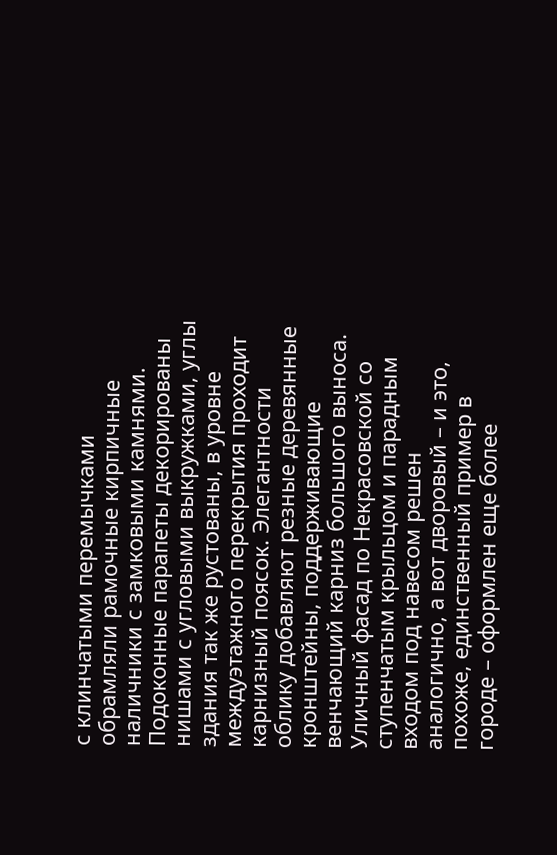с клинчатыми перемычками обрамляли рамочные кирпичные наличники с замковыми камнями. Подоконные парапеты декорированы нишами с угловыми выкружками, углы здания так же рустованы, в уровне междуэтажного перекрытия проходит карнизный поясок. Элегантности облику добавляют резные деревянные кронштейны, поддерживающие венчающий карниз большого выноса.
Уличный фасад по Некрасовской со ступенчатым крыльцом и парадным входом под навесом решен аналогично, а вот дворовый – и это, похоже, единственный пример в городе – оформлен еще более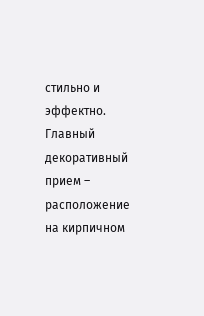стильно и эффектно. Главный декоративный прием – расположение на кирпичном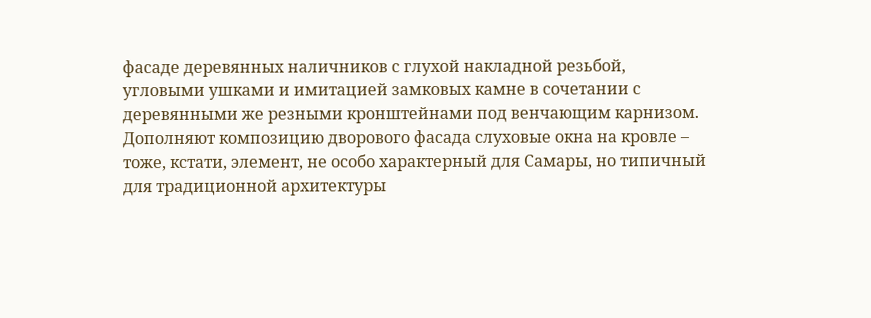фасаде деревянных наличников с глухой накладной резьбой, угловыми ушками и имитацией замковых камне в сочетании с деревянными же резными кронштейнами под венчающим карнизом. Дополняют композицию дворового фасада слуховые окна на кровле – тоже, кстати, элемент, не особо характерный для Самары, но типичный для традиционной архитектуры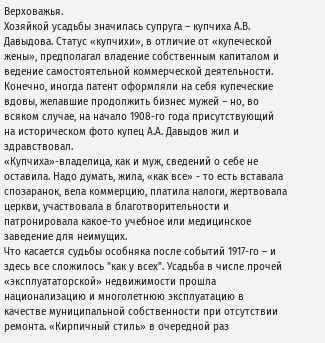Верховажья.
Хозяйкой усадьбы значилась супруга – купчиха А.В. Давыдова. Статус «купчихи», в отличие от «купеческой жены», предполагал владение собственным капиталом и ведение самостоятельной коммерческой деятельности. Конечно, иногда патент оформляли на себя купеческие вдовы, желавшие продолжить бизнес мужей – но, во всяком случае, на начало 1908-го года присутствующий на историческом фото купец А.А. Давыдов жил и здравствовал.
«Купчиха»-владелица, как и муж, сведений о себе не оставила. Надо думать, жила, «как все» - то есть вставала спозаранок, вела коммерцию, платила налоги, жертвовала церкви, участвовала в благотворительности и патронировала какое-то учебное или медицинское заведение для неимущих.
Что касается судьбы особняка после событий 1917-го – и здесь все сложилось "как у всех". Усадьба в числе прочей «эксплуататорской» недвижимости прошла национализацию и многолетнюю эксплуатацию в качестве муниципальной собственности при отсутствии ремонта. «Кирпичный стиль» в очередной раз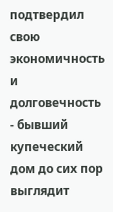подтвердил свою экономичность и долговечность - бывший купеческий дом до сих пор выглядит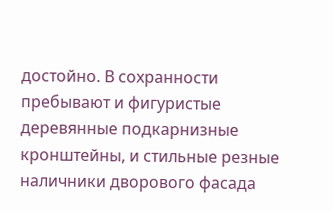достойно. В сохранности пребывают и фигуристые деревянные подкарнизные кронштейны, и стильные резные наличники дворового фасада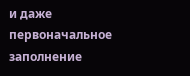и даже первоначальное заполнение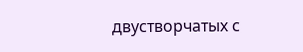двустворчатых с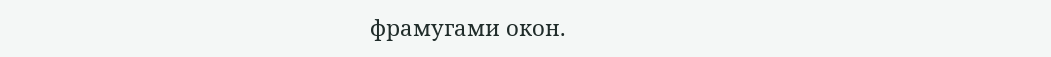фрамугами окон.